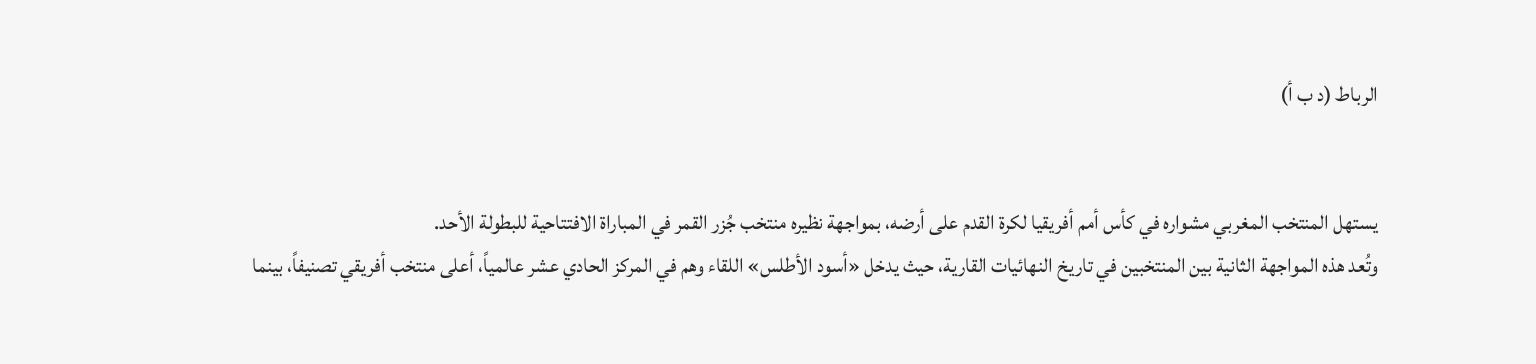الرباط (د ب أ)


يستهل المنتخب المغربي مشواره في كأس أمم أفريقيا لكرة القدم على أرضه، بمواجهة نظيره منتخب جُزر القمر في المباراة الافتتاحية للبطولة الأحد.
وتُعد هذه المواجهة الثانية بين المنتخبين في تاريخ النهائيات القارية، حيث يدخل «أسود الأطلس» اللقاء وهم في المركز الحادي عشر عالمياً، أعلى منتخب أفريقي تصنيفاً، بينما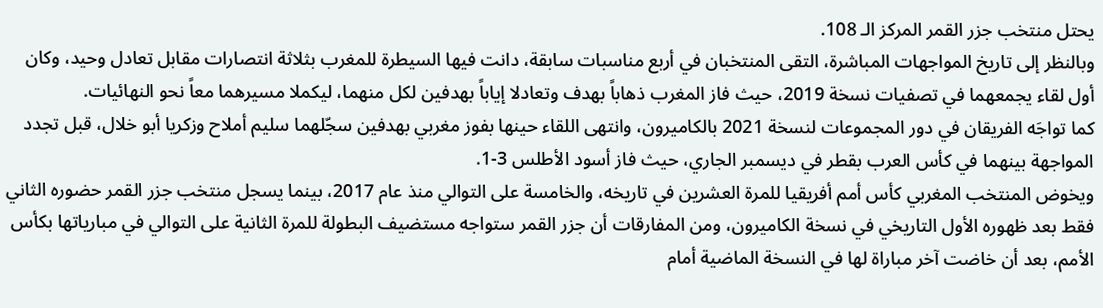يحتل منتخب جزر القمر المركز الـ 108.
وبالنظر إلى تاريخ المواجهات المباشرة، التقى المنتخبان في أربع مناسبات سابقة، دانت فيها السيطرة للمغرب بثلاثة انتصارات مقابل تعادل وحيد، وكان أول لقاء يجمعهما في تصفيات نسخة 2019، حيث فاز المغرب ذهاباً بهدف وتعادلا إياباً بهدفين لكل منهما، ليكملا مسيرهما معاً نحو النهائيات.
كما تواجَه الفريقان في دور المجموعات لنسخة 2021 بالكاميرون، وانتهى اللقاء حينها بفوز مغربي بهدفين سجّلهما سليم أملاح وزكريا أبو خلال، قبل تجدد المواجهة بينهما في كأس العرب بقطر في ديسمبر الجاري، حيث فاز أسود الأطلس 3-1.
ويخوض المنتخب المغربي كأس أمم أفريقيا للمرة العشرين في تاريخه، والخامسة على التوالي منذ عام 2017، بينما يسجل منتخب جزر القمر حضوره الثاني فقط بعد ظهوره الأول التاريخي في نسخة الكاميرون، ومن المفارقات أن جزر القمر ستواجه مستضيف البطولة للمرة الثانية على التوالي في مبارياتها بكأس الأمم، بعد أن خاضت آخر مباراة لها في النسخة الماضية أمام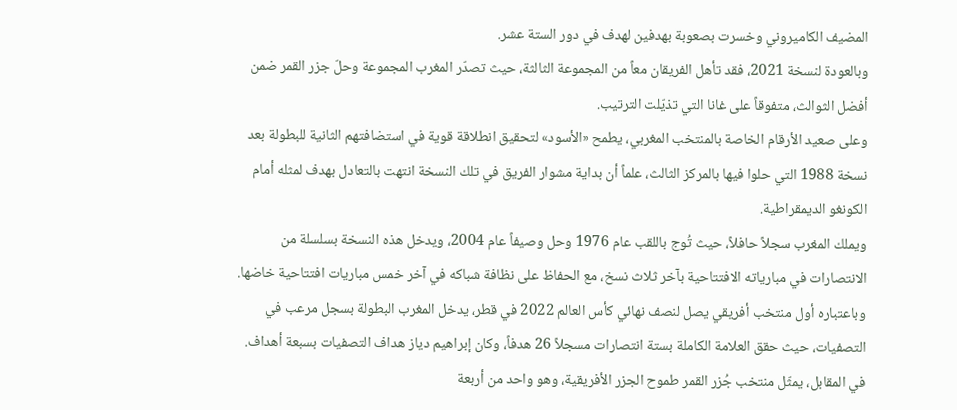المضيف الكاميروني وخسرت بصعوبة بهدفين لهدف في دور الستة عشر.
وبالعودة لنسخة 2021، فقد تأهل الفريقان معاً من المجموعة الثالثة، حيث تصدّر المغرب المجموعة وحلّ جزر القمر ضمن أفضل الثوالث، متفوقاً على غانا التي تذيّلت الترتيب.
وعلى صعيد الأرقام الخاصة بالمنتخب المغربي، يطمح «الأسود» لتحقيق انطلاقة قوية في استضافتهم الثانية للبطولة بعد نسخة 1988 التي حلوا فيها بالمركز الثالث، علماً أن بداية مشوار الفريق في تلك النسخة انتهت بالتعادل بهدف لمثله أمام الكونغو الديمقراطية.
ويملك المغرب سجلاً حافلاً، حيث تُوج باللقب عام 1976 وحل وصيفاً عام 2004، ويدخل هذه النسخة بسلسلة من الانتصارات في مبارياته الافتتاحية بآخر ثلاث نسخ، مع الحفاظ على نظافة شباكه في آخر خمس مباريات افتتاحية خاضها.
وباعتباره أول منتخب أفريقي يصل لنصف نهائي كأس العالم 2022 في قطر، يدخل المغرب البطولة بسجل مرعب في التصفيات، حيث حقق العلامة الكاملة بستة انتصارات مسجلاً 26 هدفاً، وكان إبراهيم دياز هداف التصفيات بسبعة أهداف.
في المقابل، يمثّل منتخب جُزر القمر طموح الجزر الأفريقية، وهو واحد من أربعة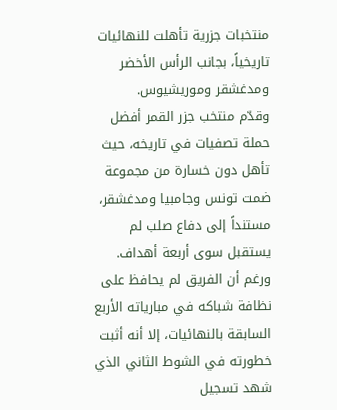منتخبات جزرية تأهلت للنهائيات تاريخياً، بجانب الرأس الأخضر ومدغشقر وموريشيوس.
وقدّم منتخب جزر القمر أفضل حملة تصفيات في تاريخه، حيث تأهل دون خسارة من مجموعة ضمت تونس وجامبيا ومدغشقر، مستنداً إلى دفاع صلب لم يستقبل سوى أربعة أهداف.
ورغم أن الفريق لم يحافظ على نظافة شباكه في مبارياته الأربع السابقة بالنهائيات، إلا أنه أثبت خطورته في الشوط الثاني الذي شهد تسجيل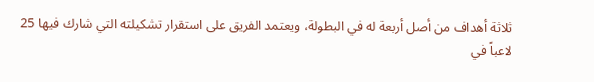ثلاثة أهداف من أصل أربعة له في البطولة، ويعتمد الفريق على استقرار تشكيلته التي شارك فيها 25 لاعباً في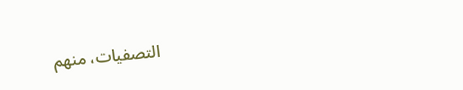التصفيات، منهم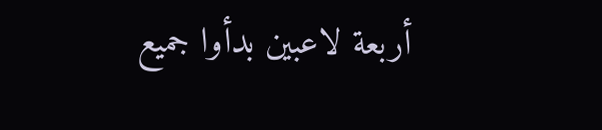أربعة لاعبين بدأوا جميع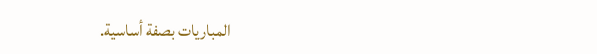المباريات بصفة أساسية.